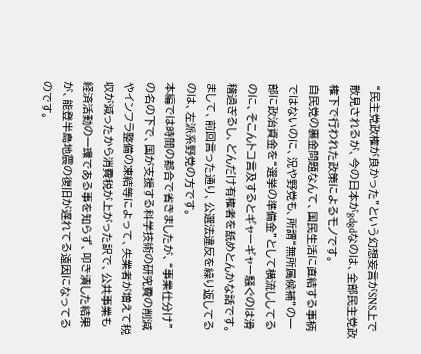“民主党政権が良かった”という幻想妄言がSNS上で散見されるが、今の日本がgdgdなのは、全部民主党政権下で行われた政策によるモノです。
自民党の裏金問題なんて、国民生活に直結する事柄ではないのに、況や野党も、所謂“無所属候補”の一部に政治資金を“選挙の準備金”として横流ししてるのに、そこんトコ言及するとギャーギャー騒ぐのは滑稽過ぎるし、どんだけ有権者を舐めとんかな話です。まして、前回言った通り、公選法違反を繰り返してるのは、左派系野党の方です。
本編では時間の都合で省きましたが、“事業仕分け”の名の下で、国が支援する科学技術の研究費の削減やインフラ整備の凍結等によって、失業者が増えて税収が減ったから消費税が上がった訳で、公共事業も経済活動の一環である事を知らず、叩き潰した結果が、能登半島地震の復旧が遅れてる遠因になってるのです。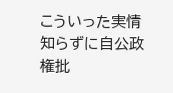こういった実情知らずに自公政権批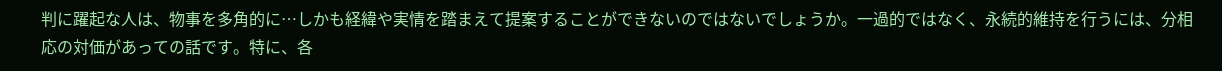判に躍起な人は、物事を多角的に…しかも経緯や実情を踏まえて提案することができないのではないでしょうか。一過的ではなく、永続的維持を行うには、分相応の対価があっての話です。特に、各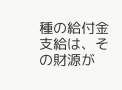種の給付金支給は、その財源が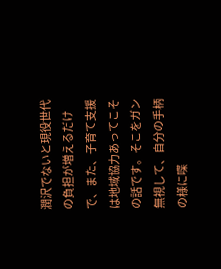潤沢でないと現役世代の負担が増えるだけで、また、子育て支援は地域協力あってこその話です。そこをガン無視して、自分の手柄の様に喋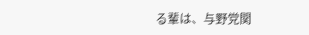る輩は、与野党関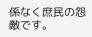係なく庶民の怨敵です。